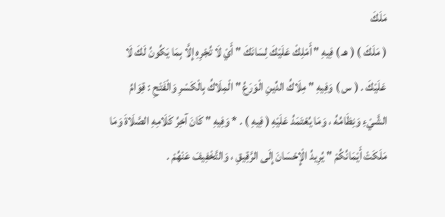مَلَكَ
( مَلَكَ ) ( هـ ) فِيهِ " أَمْلِكْ عَلَيْكَ لِسَانَكَ " أَيْ لَا تُجْرِهِ إِلَّا بِمَا يَكُونُ لَكَ لَا عَلَيْكَ . ( س ) وَفِيهِ " مِلَاكُ الدِّينِ الْوَرَعُ " الْمِلَاكُ بِالْكَسْرِ وَالْفَتْحِ : قِوَامُ الشَّيْءِ وَنِظَامُهُ ، وَمَا يُعْتَمَدُ عَلَيْهِ ( فِيهِ ) . * وَفِيهِ " كَانَ آخِرُ كَلَامِهِ الصَّلَاةَ وَمَا مَلَكَتْ أَيْمَانُكُمْ " يُرِيدُ الْإِحْسَانَ إِلَى الرَّقِيقِ ، وَالتَّخْفِيفَ عَنْهُمْ .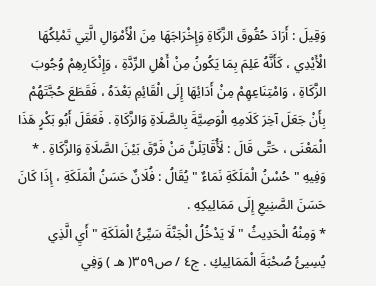وَقِيلَ : أَرَادَ حُقُوقَ الزَّكَاةِ وَإِخْرَاجَهَا مِنَ الْأَمْوَالِ الَّتِي تَمْلِكُهَا الْأَيْدِي ، كَأَنَّهُ عَلِمَ بِمَا يَكُونُ مِنْ أَهْلِ الرِّدَّةِ ، وَإِنْكَارِهِمْ وُجُوبَ الزَّكَاةِ ، وَامْتِنَاعِهِمْ مِنْ أَدَائِهَا إِلَى الْقَائِمِ بَعْدَهُ ، فَقَطَعَ حُجَّتَهُمْ بِأَنْ جَعَلَ آخِرَ كَلَامِهِ الْوَصِيَّةَ بِالصَّلَاةِ وَالزَّكَاةِ . فَعَقَلَ أَبُو بَكْرٍ هَذَا الْمَعْنَى ، حَتَّى قَالَ : لَأُقَاتِلَنَّ مَنْ فَرَّقَ بَيْنَ الصَّلَاةِ وَالزَّكَاةِ . * وَفِيهِ " حُسْنُ الْمَلَكَةِ نَمَاءٌ " يُقَالُ : فُلَانٌ حَسَنُ الْمَلَكَةِ ، إِذَا كَانَ حَسَنَ الصَّنِيعِ إِلَى مَمَالِيكِهِ .
* وَمِنْهُ الْحَدِيثُ " لَا يَدْخُلُ الْجَنَّةَ سَيِّئُ الْمَلَكَةِ " أَيِ الَّذِي يُسِيئُ صُحْبَةَ الْمَمَالِيكِ . ج٤ / ص٣٥٩( هـ ) وَفِي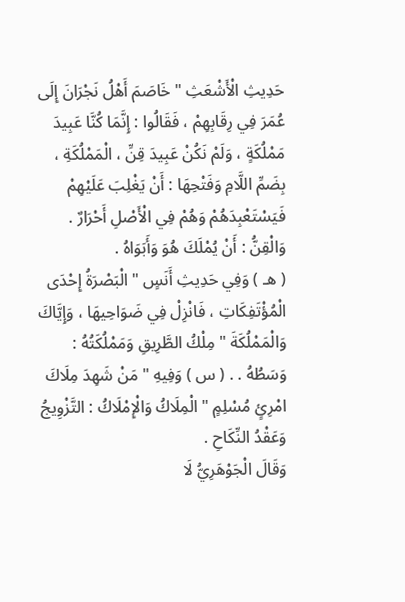حَدِيثِ الْأَشْعَثِ " خَاصَمَ أَهْلُ نَجْرَانَ إِلَى عُمَرَ فِي رِقَابِهِمْ ، فَقَالُوا : إِنَّمَا كُنَّا عَبِيدَ مَمْلُكَةٍ ، وَلَمْ نَكُنْ عَبِيدَ قِنِّ ، الْمَمْلُكَةِ ، بِضَمِّ اللَّامِ وَفَتْحِهَا : أَنْ يَغْلِبَ عَلَيْهِمْ فَيَسْتَعْبِدَهُمْ وَهُمْ فِي الْأَصْلِ أَحْرَارٌ . وَالْقِنُّ : أَنْ يُمْلَكَ هُوَ وَأَبَوَاهُ .
( هـ ) وَفِي حَدِيثِ أَنَسٍ " الْبَصْرَةُ إِحْدَى الْمُؤْتَفِكَاتِ ، فَانْزِلْ فِي ضَوَاحِيهَا ، وَإِيَّاكَ وَالْمَمْلُكَةَ " مِلْكُ الطَّرِيقِ وَمَمْلُكَتُهُ : وَسَطُهُ . . ( س ) وَفِيهِ " مَنْ شَهِدَ مِلَاكَ امْرِئٍ مُسْلِمٍ " الْمِلَاكُ وَالْإِمْلَاكُ : التَّزْوِيجُ وَعَقْدُ النِّكَاحِ .
وَقَالَ الْجَوْهَرِيُّ لَا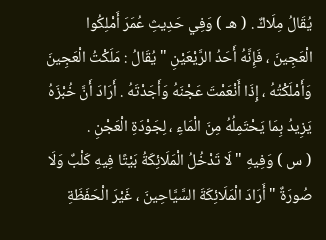يُقَالُ مِلَاكٌ . ( هـ ) وَفِي حَدِيثِ عُمَرَ أَمْلِكُوا الْعَجِينَ ، فَإِنَّهُ أَحَدُ الرَّيْعَيْنِ " يُقَالُ : مَلَكْتُ الْعَجِينَ وَأَمْلَكْتُهُ ، إِذَا أَنْعَمْتَ عَجْنَهُ وَأَجَدْتَهُ . أَرَادَ أَنَّ خُبْزَهُ يَزِيدُ بِمَا يَحْتَمِلُهُ مِنَ الْمَاءِ ، لِجَوْدَةِ الْعَجْنِ .
( س ) وَفِيهِ " لَا تَدْخُلُ الْمَلَائِكَةُ بَيْتًا فِيهِ كَلْبٌ وَلَا صُورَةٌ " أَرَادَ الْمَلَائِكَةَ السَّيَّاحِينَ ، غَيْرَ الْحَفَظَةِ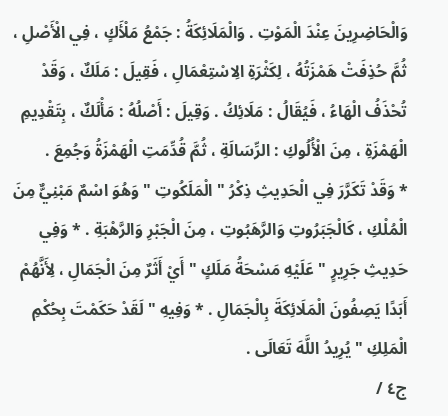وَالْحَاضِرِينَ عِنْدَ الْمَوْتِ . وَالْمَلَائِكَةُ : جَمْعُ مَلْأَكٍ ، فِي الْأَصْلِ ، ثُمَّ حُذِفَتْ هَمْزَتُهُ ، لِكَثْرَةِ الِاسْتِعْمَالِ ، فَقِيلَ : مَلَكٌ ، وَقَدْ تُحْذَفُ الْهَاءُ ، فَيُقَالُ : مَلَائِكُ . وَقِيلَ : أَصْلُهُ : مَأْلَكٌ ، بِتَقْدِيمِ الْهَمْزَةِ ، مِنَ الْأُلُوكِ : الرِّسَالَةِ ، ثُمَّ قُدِّمَتِ الْهَمْزَةُ وَجُمِعَ .
* وَقَدْ تَكَرَّرَ فِي الْحَدِيثِ ذِكْرُ " الْمَلَكُوتِ " وَهُوَ اسْمٌ مَبْنِيٌّ مِنَ الْمُلْكِ ، كَالْجَبَرُوتِ وَالرَّهَبُوتِ ، مِنَ الْجَبْرِ وَالرَّهْبَةِ . * وَفِي حَدِيثِ جَرِيرٍ " عَلَيْهِ مَسْحَةُ مَلَكٍ " أَيْ أَثَرٌ مِنَ الْجَمَالِ ، لِأَنَّهُمْ أَبَدًا يَصِفُونَ الْمَلَائِكَةَ بِالْجَمَالِ . * وَفِيهِ " لَقَدْ حَكَمْتَ بِحُكْمِ الْمَلِكِ " يُرِيدُ اللَّهَ تَعَالَى .
ج٤ /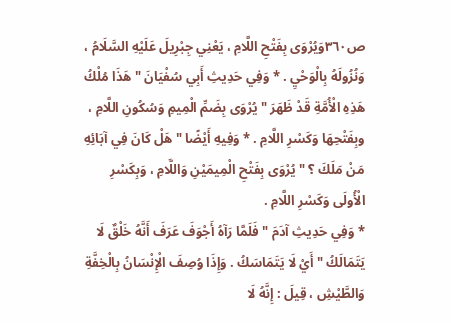ص٣٦٠وَيُرْوَى بِفَتْحِ اللَّامِ ، يَعْنِي جِبْرِيلَ عَلَيْهِ السَّلَامُ ، وَنُزُولَهُ بِالْوَحْيِ . * وَفِي حَدِيثِ أَبِي سُفْيَانَ " هَذَا مُلْكُ هَذِهِ الْأُمَّةِ قَدْ ظَهَرَ " يُرْوَى بِضَمِّ الْمِيمِ وَسُكُونِ اللَّامِ ، وبِفَتْحِهَا وَكَسْرِ اللَّامِ . * وَفِيهِ أَيْضًا " هَلْ كَانَ فِي آبَائِهِ مَنْ مَلَكَ ؟ " يُرْوَى بِفَتْحِ الْمِيمَيْنِ وَاللَّامِ ، وَبِكَسْرِ الْأُولَى وَكَسْرِ اللَّامِ .
* وَفِي حَدِيثِ آدَمَ " فَلَمَّا رَآهُ أَجْوَفَ عَرَفَ أَنَّهُ خَلْقٌ لَا يَتَمَالَكُ " أَيْ لَا يَتَمَاسَكُ . وَإِذَا وُصِفَ الْإِنْسَانُ بِالْخِفَّةِ وَالطَّيْشِ ، قِيلَ : إِنَّهُ لَا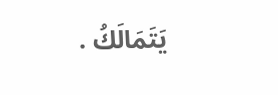يَتَمَالَكُ .